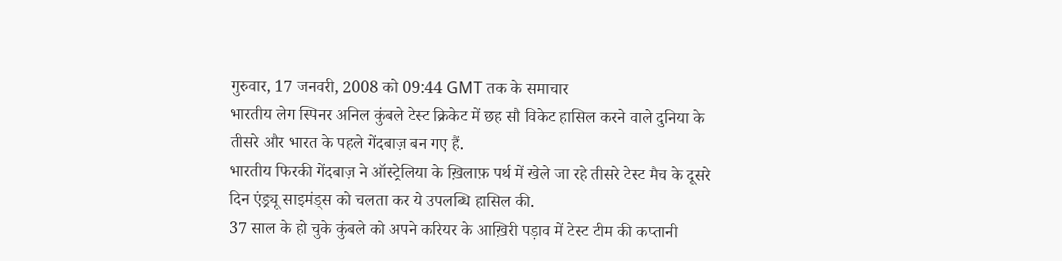गुरुवार, 17 जनवरी, 2008 को 09:44 GMT तक के समाचार
भारतीय लेग स्पिनर अनिल कुंबले टेस्ट क्रिकेट में छह सौ विकेट हासिल करने वाले दुनिया के तीसरे और भारत के पहले गेंदबाज़ बन गए हैं.
भारतीय फिरकी गेंदबाज़ ने ऑस्ट्रेलिया के ख़िलाफ़ पर्थ में खेले जा रहे तीसरे टेस्ट मैच के दूसरे दिन एंड्र्यू साइमंड्स को चलता कर ये उपलब्धि हासिल की.
37 साल के हो चुके कुंबले को अपने करियर के आख़िरी पड़ाव में टेस्ट टीम की कप्तानी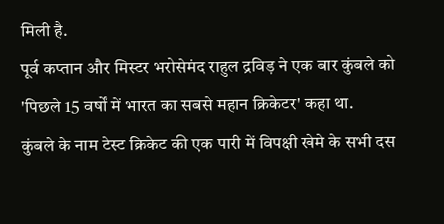मिली है.
पूर्व कप्तान और मिस्टर भरोसेमंद राहुल द्रविड़ ने एक बार कुंबले को 'पिछले 15 वर्षों में भारत का सबसे महान क्रिकेटर' कहा था.
कुंबले के नाम टेस्ट क्रिकेट की एक पारी में विपक्षी खेमे के सभी दस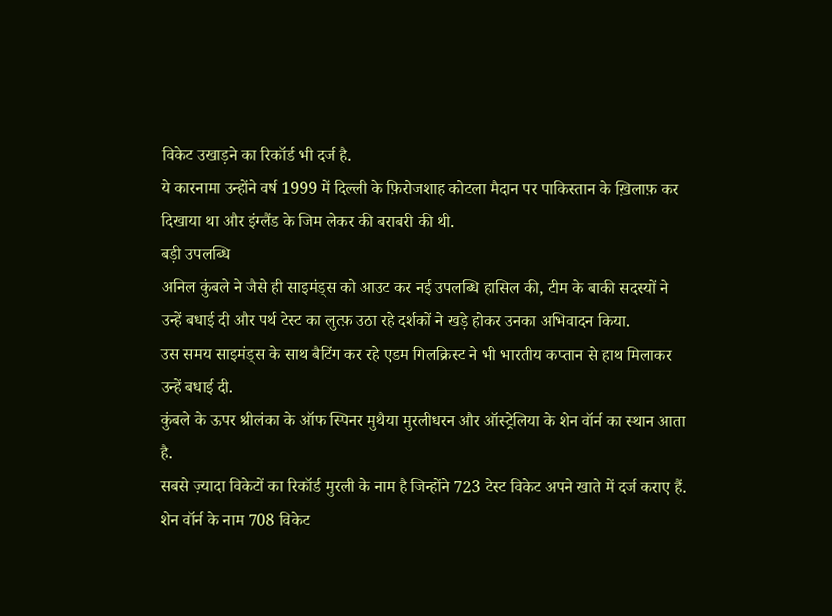विकेट उखाड़ने का रिकॉर्ड भी दर्ज है.
ये कारनामा उन्होंने वर्ष 1999 में दिल्ली के फ़िरोजशाह कोटला मैदान पर पाकिस्तान के ख़िलाफ़ कर दिखाया था और इंग्लैंड के जिम लेकर की बराबरी की थी.
बड़ी उपलब्धि
अनिल कुंबले ने जैसे ही साइमंड्स को आउट कर नई उपलब्धि हासिल की, टीम के बाकी सदस्यों ने उन्हें बधाई दी और पर्थ टेस्ट का लुत्फ़ उठा रहे दर्शकों ने खड़े होकर उनका अभिवादन किया.
उस समय साइमंड्स के साथ बैटिंग कर रहे एडम गिलक्रिस्ट ने भी भारतीय कप्तान से हाथ मिलाकर उन्हें बधाई दी.
कुंबले के ऊपर श्रीलंका के ऑफ स्पिनर मुथैया मुरलीधरन और ऑस्ट्रेलिया के शेन वॉर्न का स्थान आता है.
सबसे ज़्यादा विकेटों का रिकॉर्ड मुरली के नाम है जिन्होंने 723 टेस्ट विकेट अपने खाते में दर्ज कराए हैं.
शेन वॉर्न के नाम 708 विकेट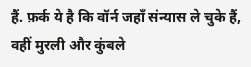हैं. फ़र्क ये है कि वॉर्न जहाँ संन्यास ले चुके हैं, वहीं मुरली और कुंबले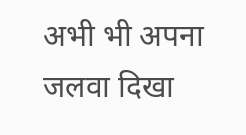अभी भी अपना जलवा दिखा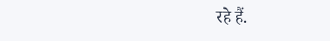रहे हैं.